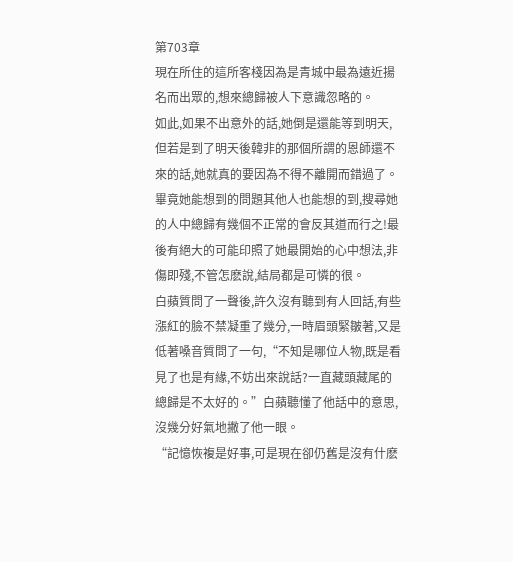第703章
現在所住的這所客棧因為是青城中最為遠近揚名而出眾的,想來總歸被人下意識忽略的。
如此,如果不出意外的話,她倒是還能等到明天,但若是到了明天後韓非的那個所謂的恩師還不來的話,她就真的要因為不得不離開而錯過了。
畢竟她能想到的問題其他人也能想的到,搜尋她的人中總歸有幾個不正常的會反其道而行之!最後有絕大的可能印照了她最開始的心中想法,非傷即殘,不管怎麽說,結局都是可憐的很。
白蘋質問了一聲後,許久沒有聽到有人回話,有些漲紅的臉不禁凝重了幾分,一時眉頭緊皺著,又是低著嗓音質問了一句,“不知是哪位人物,既是看見了也是有緣,不妨出來說話?一直藏頭藏尾的總歸是不太好的。”白蘋聽懂了他話中的意思,沒幾分好氣地撇了他一眼。
“記憶恢複是好事,可是現在卻仍舊是沒有什麽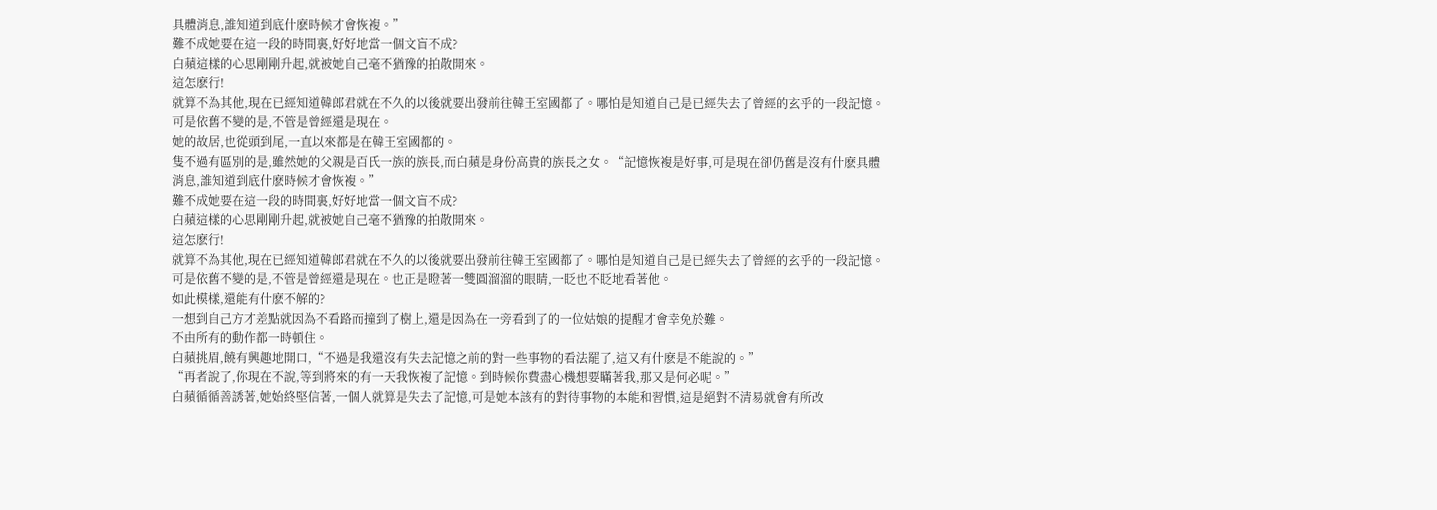具體消息,誰知道到底什麽時候才會恢複。”
難不成她要在這一段的時間裏,好好地當一個文盲不成?
白蘋這樣的心思剛剛升起,就被她自己毫不猶豫的拍散開來。
這怎麽行!
就算不為其他,現在已經知道韓郎君就在不久的以後就要出發前往韓王室國都了。哪怕是知道自己是已經失去了曾經的玄乎的一段記憶。
可是依舊不變的是,不管是曾經還是現在。
她的故居,也從頭到尾,一直以來都是在韓王室國都的。
隻不過有區別的是,雖然她的父親是百氏一族的族長,而白蘋是身份高貴的族長之女。“記憶恢複是好事,可是現在卻仍舊是沒有什麽具體消息,誰知道到底什麽時候才會恢複。”
難不成她要在這一段的時間裏,好好地當一個文盲不成?
白蘋這樣的心思剛剛升起,就被她自己毫不猶豫的拍散開來。
這怎麽行!
就算不為其他,現在已經知道韓郎君就在不久的以後就要出發前往韓王室國都了。哪怕是知道自己是已經失去了曾經的玄乎的一段記憶。
可是依舊不變的是,不管是曾經還是現在。也正是瞪著一雙圓溜溜的眼睛,一眨也不眨地看著他。
如此模樣,還能有什麽不解的?
一想到自己方才差點就因為不看路而撞到了樹上,還是因為在一旁看到了的一位姑娘的提醒才會幸免於難。
不由所有的動作都一時頓住。
白蘋挑眉,饒有興趣地開口,“不過是我還沒有失去記憶之前的對一些事物的看法罷了,這又有什麽是不能說的。”
“再者說了,你現在不說,等到將來的有一天我恢複了記憶。到時候你費盡心機想要瞞著我,那又是何必呢。”
白蘋循循善誘著,她始終堅信著,一個人就算是失去了記憶,可是她本該有的對待事物的本能和習慣,這是絕對不清易就會有所改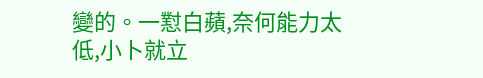變的。一懟白蘋,奈何能力太低,小卜就立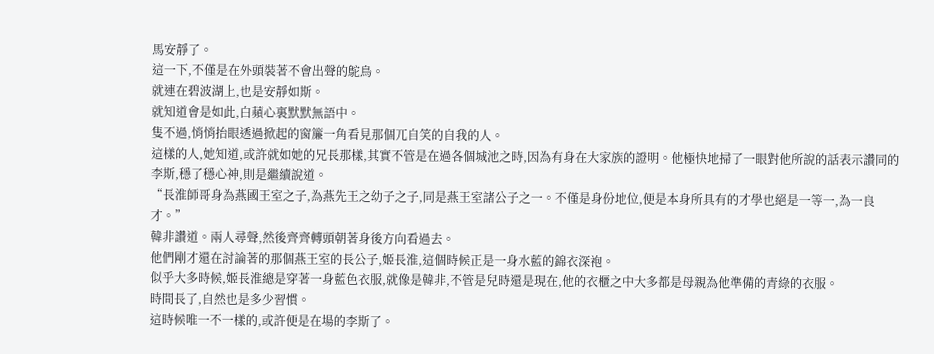馬安靜了。
這一下,不僅是在外頭裝著不會出聲的鴕鳥。
就連在碧波湖上,也是安靜如斯。
就知道會是如此,白蘋心裏默默無語中。
隻不過,悄悄抬眼透過掀起的窗簾一角看見那個兀自笑的自我的人。
這樣的人,她知道,或許就如她的兄長那樣,其實不管是在過各個城池之時,因為有身在大家族的證明。他極快地掃了一眼對他所說的話表示讚同的李斯,穩了穩心神,則是繼續說道。
“長淮師哥身為燕國王室之子,為燕先王之幼子之子,同是燕王室諸公子之一。不僅是身份地位,便是本身所具有的才學也絕是一等一,為一良才。”
韓非讚道。兩人尋聲,然後齊齊轉頭朝著身後方向看過去。
他們剛才還在討論著的那個燕王室的長公子,姬長淮,這個時候正是一身水藍的錦衣深袍。
似乎大多時候,姬長淮總是穿著一身藍色衣服,就像是韓非,不管是兒時還是現在,他的衣櫃之中大多都是母親為他準備的青綠的衣服。
時間長了,自然也是多少習慣。
這時候唯一不一樣的,或許便是在場的李斯了。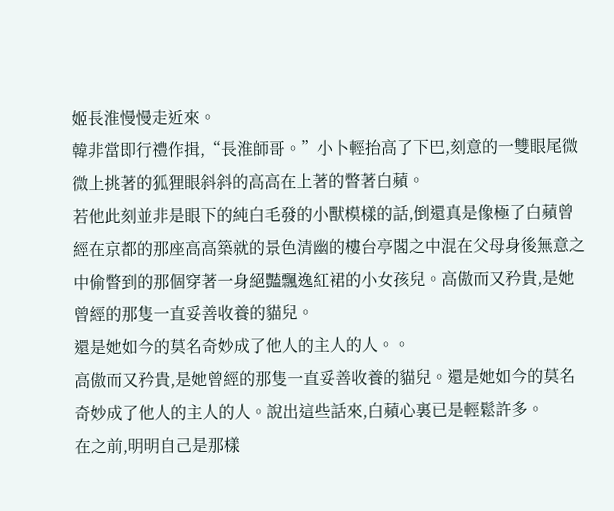姬長淮慢慢走近來。
韓非當即行禮作揖,“長淮師哥。”小卜輕抬高了下巴,刻意的一雙眼尾微微上挑著的狐狸眼斜斜的高高在上著的瞥著白蘋。
若他此刻並非是眼下的純白毛發的小獸模樣的話,倒還真是像極了白蘋曾經在京都的那座高高築就的景色清幽的樓台亭閣之中混在父母身後無意之中偷瞥到的那個穿著一身絕豔飄逸紅裙的小女孩兒。高傲而又矜貴,是她曾經的那隻一直妥善收養的貓兒。
還是她如今的莫名奇妙成了他人的主人的人。。
高傲而又矜貴,是她曾經的那隻一直妥善收養的貓兒。還是她如今的莫名奇妙成了他人的主人的人。說出這些話來,白蘋心裏已是輕鬆許多。
在之前,明明自己是那樣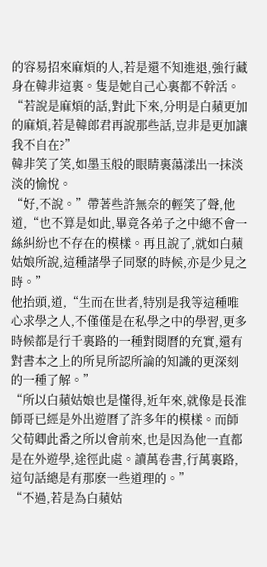的容易招來麻煩的人,若是還不知進退,強行藏身在韓非這裏。隻是她自己心裏都不幹活。
“若說是麻煩的話,對此下來,分明是白蘋更加的麻煩,若是韓郎君再說那些話,豈非是更加讓我不自在?”
韓非笑了笑,如墨玉般的眼睛裏蕩漾出一抹淡淡的愉悅。
“好,不說。”帶著些許無奈的輕笑了聲,他道,“也不算是如此,畢竟各弟子之中總不會一絲糾紛也不存在的模樣。再且說了,就如白蘋姑娘所說,這種諸學子同聚的時候,亦是少見之時。”
他抬頭,道,“生而在世者,特別是我等這種唯心求學之人,不僅僅是在私學之中的學習,更多時候都是行千裏路的一種對閱曆的充實,還有對書本之上的所見所認所論的知識的更深刻的一種了解。”
“所以白蘋姑娘也是懂得,近年來,就像是長淮師哥已經是外出遊曆了許多年的模樣。而師父荀卿此番之所以會前來,也是因為他一直都是在外遊學,途徑此處。讀萬卷書,行萬裏路,這句話總是有那麽一些道理的。”
“不過,若是為白蘋姑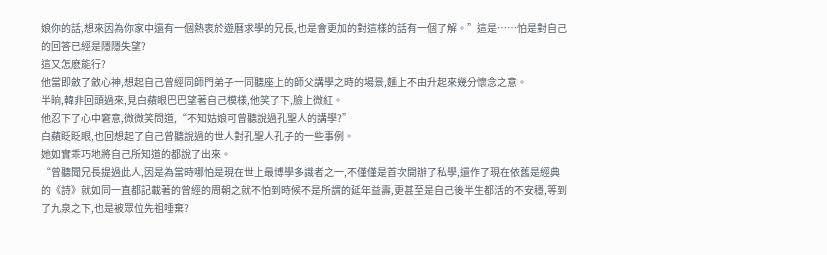娘你的話,想來因為你家中還有一個熱衷於遊曆求學的兄長,也是會更加的對這樣的話有一個了解。”這是……怕是對自己的回答已經是隱隱失望?
這又怎麽能行?
他當即斂了斂心神,想起自己曾經同師門弟子一同聽座上的師父講學之時的場景,麵上不由升起來幾分懷念之意。
半晌,韓非回頭過來,見白蘋眼巴巴望著自己模樣,他笑了下,臉上微紅。
他忍下了心中窘意,微微笑問道,“不知姑娘可曾聽說過孔聖人的講學?”
白蘋眨眨眼,也回想起了自己曾聽說過的世人對孔聖人孔子的一些事例。
她如實乖巧地將自己所知道的都說了出來。
“曾聽聞兄長提過此人,因是為當時哪怕是現在世上最博學多識者之一,不僅僅是首次開辦了私學,還作了現在依舊是經典的《詩》就如同一直都記載著的曾經的周朝之就不怕到時候不是所謂的延年益壽,更甚至是自己後半生都活的不安穩,等到了九泉之下,也是被眾位先祖唾棄?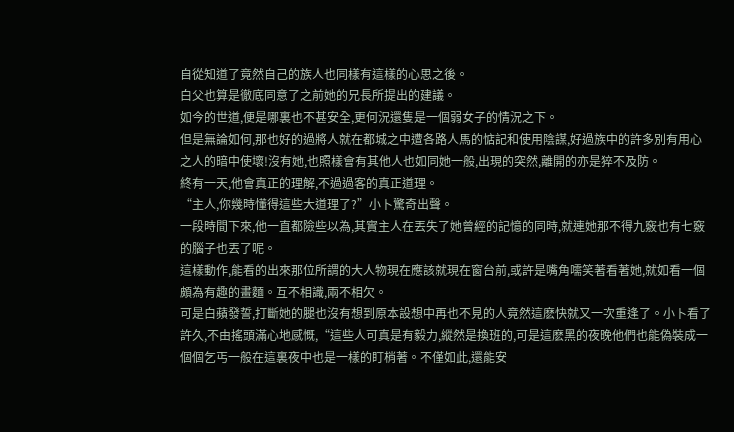自從知道了竟然自己的族人也同樣有這樣的心思之後。
白父也算是徹底同意了之前她的兄長所提出的建議。
如今的世道,便是哪裏也不甚安全,更何況還隻是一個弱女子的情況之下。
但是無論如何,那也好的過將人就在都城之中遭各路人馬的惦記和使用陰謀,好過族中的許多別有用心之人的暗中使壞!沒有她,也照樣會有其他人也如同她一般,出現的突然,離開的亦是猝不及防。
終有一天,他會真正的理解,不過過客的真正道理。
“主人,你幾時懂得這些大道理了?”小卜驚奇出聲。
一段時間下來,他一直都險些以為,其實主人在丟失了她曾經的記憶的同時,就連她那不得九竅也有七竅的腦子也丟了呢。
這樣動作,能看的出來那位所謂的大人物現在應該就現在窗台前,或許是嘴角嚅笑著看著她,就如看一個頗為有趣的畫麵。互不相識,兩不相欠。
可是白蘋發誓,打斷她的腿也沒有想到原本設想中再也不見的人竟然這麽快就又一次重逢了。小卜看了許久,不由搖頭滿心地感慨,“這些人可真是有毅力,縱然是換班的,可是這麽黑的夜晚他們也能偽裝成一個個乞丐一般在這裏夜中也是一樣的盯梢著。不僅如此,還能安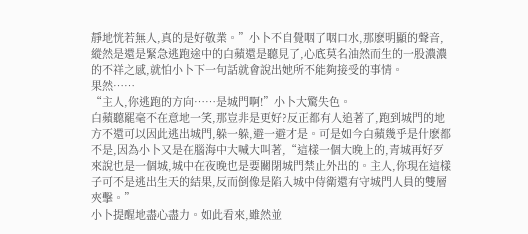靜地恍若無人,真的是好敬業。”小卜不自覺咽了咽口水,那麽明顯的聲音,縱然是還是緊急逃跑途中的白蘋還是聽見了,心底莫名油然而生的一股濃濃的不祥之感,就怕小卜下一句話就會說出她所不能夠接受的事情。
果然……
“主人,你逃跑的方向……是城門啊!”小卜大驚失色。
白蘋聽罷毫不在意地一笑,那豈非是更好?反正都有人追著了,跑到城門的地方不還可以因此逃出城門,躲一躲,避一避才是。可是如今白蘋幾乎是什麽都不是,因為小卜又是在腦海中大喊大叫著,“這樣一個大晚上的,青城再好歹來說也是一個城,城中在夜晚也是要關閉城門禁止外出的。主人,你現在這樣子可不是逃出生天的結果,反而倒像是陷入城中侍衛還有守城門人員的雙層夾擊。”
小卜提醒地盡心盡力。如此看來,雖然並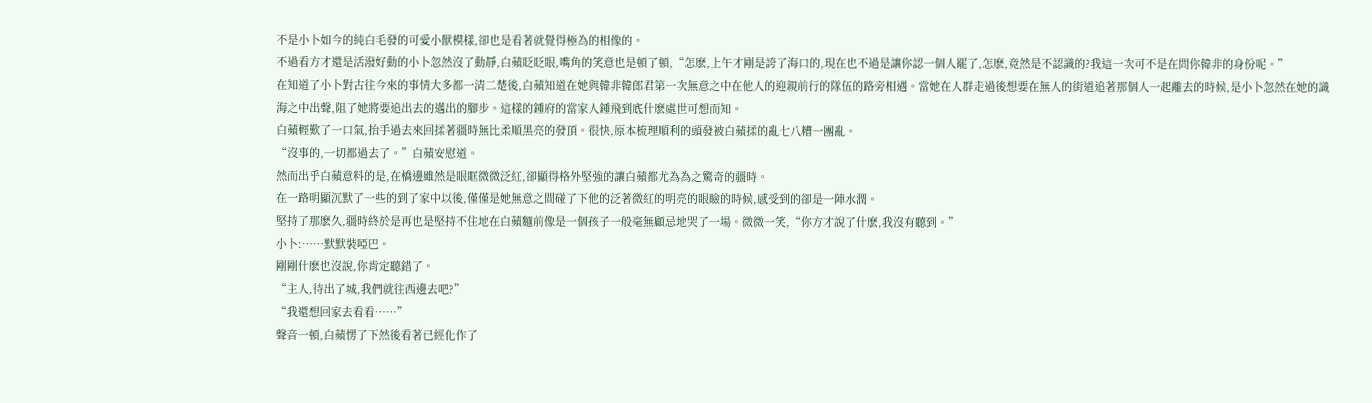不是小卜如今的純白毛發的可愛小獸模樣,卻也是看著就覺得極為的相像的。
不過看方才還是活潑好動的小卜忽然沒了動靜,白蘋眨眨眼,嘴角的笑意也是頓了頓,“怎麽,上午才剛是誇了海口的,現在也不過是讓你認一個人罷了,怎麽,竟然是不認識的?我這一次可不是在問你韓非的身份呢。”
在知道了小卜對古往今來的事情大多都一清二楚後,白蘋知道在她與韓非韓郎君第一次無意之中在他人的迎親前行的隊伍的路旁相遇。當她在人群走過後想要在無人的街道追著那個人一起離去的時候,是小卜忽然在她的識海之中出聲,阻了她將要追出去的邁出的腳步。這樣的鍾府的當家人鍾飛到底什麽處世可想而知。
白蘋輕歎了一口氣,抬手過去來回揉著疆時無比柔順黑亮的發頂。很快,原本梳理順利的頭發被白蘋揉的亂七八糟一團亂。
“沒事的,一切都過去了。”白蘋安慰道。
然而出乎白蘋意料的是,在橋邊雖然是眼眶微微泛紅,卻顯得格外堅強的讓白蘋都尤為為之驚奇的疆時。
在一路明顯沉默了一些的到了家中以後,僅僅是她無意之間碰了下他的泛著微紅的明亮的眼瞼的時候,感受到的卻是一陣水潤。
堅持了那麽久,疆時終於是再也是堅持不住地在白蘋麵前像是一個孩子一般毫無顧忌地哭了一場。微微一笑,“你方才說了什麽,我沒有聽到。”
小卜:……默默裝啞巴。
剛剛什麽也沒說,你肯定聽錯了。
“主人,待出了城,我們就往西邊去吧?”
“我還想回家去看看……”
聲音一頓,白蘋愣了下然後看著已經化作了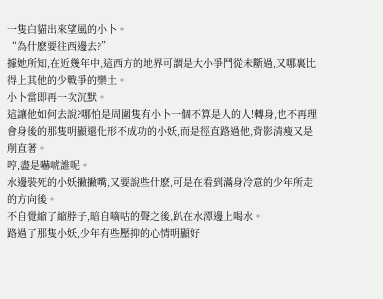一隻白貓出來望風的小卜。
“為什麽要往西邊去?”
據她所知,在近幾年中,這西方的地界可謂是大小爭鬥從未斷過,又哪裏比得上其他的少戰爭的樂土。
小卜當即再一次沉默。
這讓他如何去說?哪怕是周圍隻有小卜一個不算是人的人!轉身,也不再理會身後的那隻明顯還化形不成功的小妖,而是徑直路過他,背影清瘦又是削直著。
哼,盡是嚇唬誰呢。
水邊裝死的小妖撇撇嘴,又要說些什麽,可是在看到滿身冷意的少年所走的方向後。
不自覺縮了縮脖子,暗自嘀咕的聲之後,趴在水潭邊上喝水。
路過了那隻小妖,少年有些壓抑的心情明顯好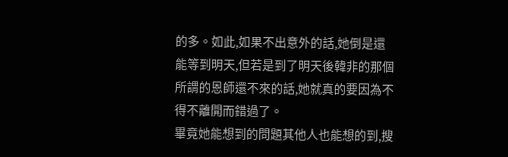的多。如此,如果不出意外的話,她倒是還能等到明天,但若是到了明天後韓非的那個所謂的恩師還不來的話,她就真的要因為不得不離開而錯過了。
畢竟她能想到的問題其他人也能想的到,搜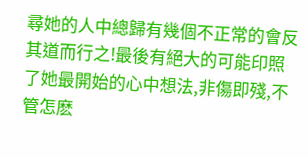尋她的人中總歸有幾個不正常的會反其道而行之!最後有絕大的可能印照了她最開始的心中想法,非傷即殘,不管怎麽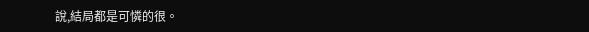說,結局都是可憐的很。